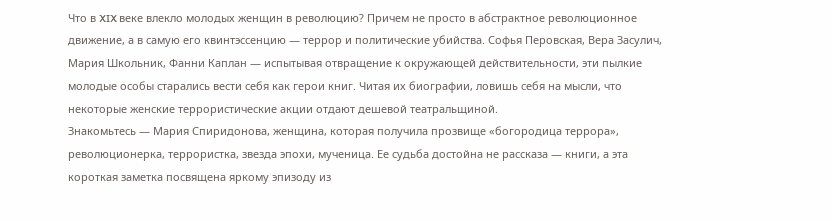Что в XIX веке влекло молодых женщин в революцию? Причем не просто в абстрактное революционное движение, а в самую его квинтэссенцию — террор и политические убийства. Софья Перовская, Вера Засулич, Мария Школьник, Фанни Каплан — испытывая отвращение к окружающей действительности, эти пылкие молодые особы старались вести себя как герои книг. Читая их биографии, ловишь себя на мысли, что некоторые женские террористические акции отдают дешевой театральщиной.
Знакомьтесь — Мария Спиридонова, женщина, которая получила прозвище «богородица террора», революционерка, террористка, звезда эпохи, мученица. Ее судьба достойна не рассказа — книги, а эта короткая заметка посвящена яркому эпизоду из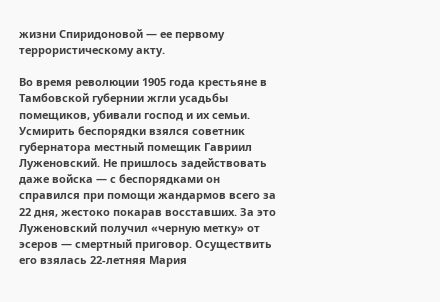жизни Спиридоновой — ее первому террористическому акту.

Во время революции 1905 года крестьяне в Тамбовской губернии жгли усадьбы помещиков, убивали господ и их семьи. Усмирить беспорядки взялся советник губернатора местный помещик Гавриил Луженовский. Не пришлось задействовать даже войска — с беспорядками он справился при помощи жандармов всего за 22 дня, жестоко покарав восставших. За это Луженовский получил «черную метку» от эсеров — смертный приговор. Осуществить его взялась 22-летняя Мария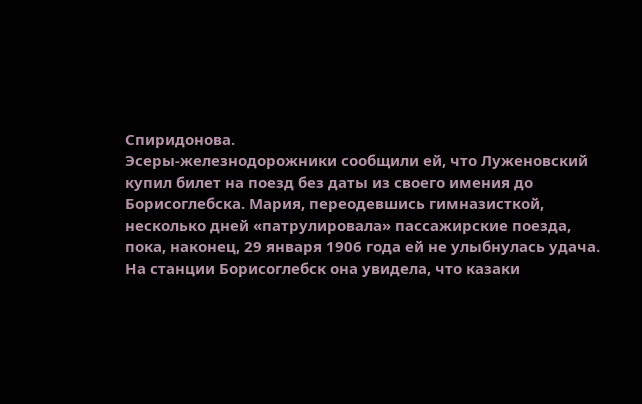Спиридонова.
Эсеры-железнодорожники сообщили ей, что Луженовский купил билет на поезд без даты из своего имения до Борисоглебска. Мария, переодевшись гимназисткой, несколько дней «патрулировала» пассажирские поезда, пока, наконец, 29 января 1906 года ей не улыбнулась удача.
На станции Борисоглебск она увидела, что казаки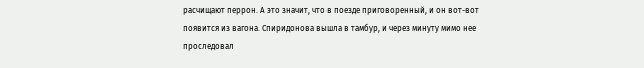расчищают перрон. А это значит, что в поезде приговоренный, и он вот-вот появится из вагона. Спиридонова вышла в тамбур, и через минуту мимо нее проследовал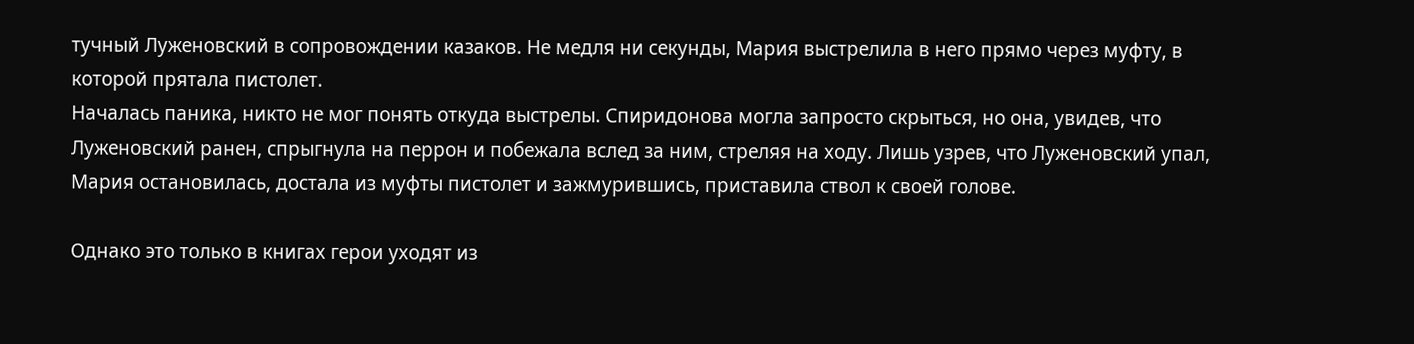тучный Луженовский в сопровождении казаков. Не медля ни секунды, Мария выстрелила в него прямо через муфту, в которой прятала пистолет.
Началась паника, никто не мог понять откуда выстрелы. Спиридонова могла запросто скрыться, но она, увидев, что Луженовский ранен, спрыгнула на перрон и побежала вслед за ним, стреляя на ходу. Лишь узрев, что Луженовский упал, Мария остановилась, достала из муфты пистолет и зажмурившись, приставила ствол к своей голове.

Однако это только в книгах герои уходят из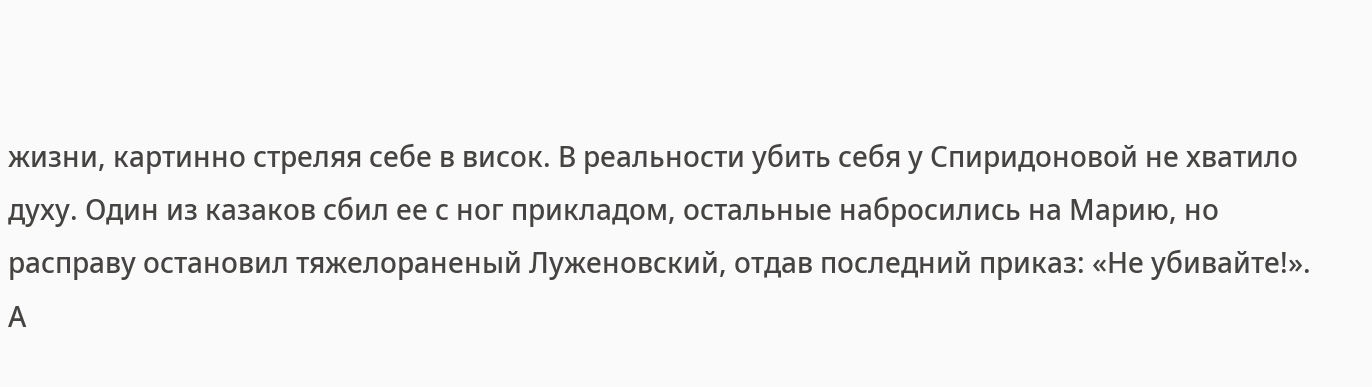жизни, картинно стреляя себе в висок. В реальности убить себя у Спиридоновой не хватило духу. Один из казаков сбил ее с ног прикладом, остальные набросились на Марию, но расправу остановил тяжелораненый Луженовский, отдав последний приказ: «Не убивайте!».
А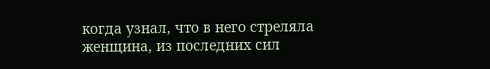когда узнал, что в него стреляла женщина, из последних сил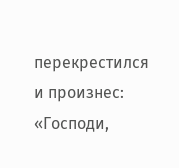перекрестился и произнес: «Господи,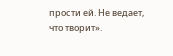прости ей. Не ведает, что творит».